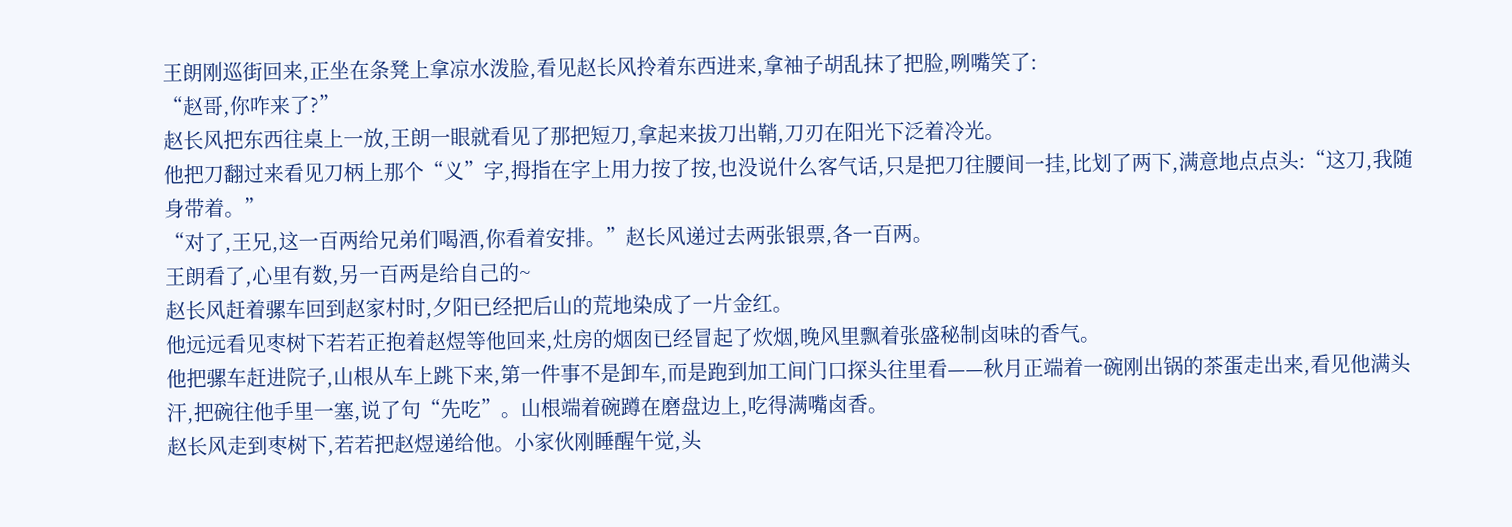王朗刚巡街回来,正坐在条凳上拿凉水泼脸,看见赵长风拎着东西进来,拿袖子胡乱抹了把脸,咧嘴笑了:
“赵哥,你咋来了?”
赵长风把东西往桌上一放,王朗一眼就看见了那把短刀,拿起来拔刀出鞘,刀刃在阳光下泛着冷光。
他把刀翻过来看见刀柄上那个“义”字,拇指在字上用力按了按,也没说什么客气话,只是把刀往腰间一挂,比划了两下,满意地点点头:“这刀,我随身带着。”
“对了,王兄,这一百两给兄弟们喝酒,你看着安排。”赵长风递过去两张银票,各一百两。
王朗看了,心里有数,另一百两是给自己的~
赵长风赶着骡车回到赵家村时,夕阳已经把后山的荒地染成了一片金红。
他远远看见枣树下若若正抱着赵煜等他回来,灶房的烟囱已经冒起了炊烟,晚风里飘着张盛秘制卤味的香气。
他把骡车赶进院子,山根从车上跳下来,第一件事不是卸车,而是跑到加工间门口探头往里看——秋月正端着一碗刚出锅的茶蛋走出来,看见他满头汗,把碗往他手里一塞,说了句“先吃”。山根端着碗蹲在磨盘边上,吃得满嘴卤香。
赵长风走到枣树下,若若把赵煜递给他。小家伙刚睡醒午觉,头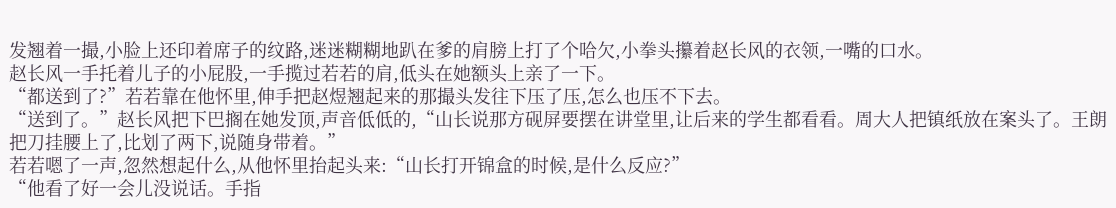发翘着一撮,小脸上还印着席子的纹路,迷迷糊糊地趴在爹的肩膀上打了个哈欠,小拳头攥着赵长风的衣领,一嘴的口水。
赵长风一手托着儿子的小屁股,一手揽过若若的肩,低头在她额头上亲了一下。
“都送到了?”若若靠在他怀里,伸手把赵煜翘起来的那撮头发往下压了压,怎么也压不下去。
“送到了。”赵长风把下巴搁在她发顶,声音低低的,“山长说那方砚屏要摆在讲堂里,让后来的学生都看看。周大人把镇纸放在案头了。王朗把刀挂腰上了,比划了两下,说随身带着。”
若若嗯了一声,忽然想起什么,从他怀里抬起头来:“山长打开锦盒的时候,是什么反应?”
“他看了好一会儿没说话。手指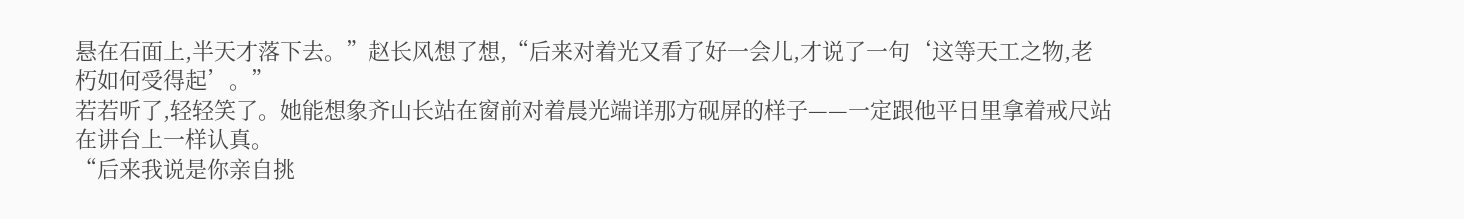悬在石面上,半天才落下去。”赵长风想了想,“后来对着光又看了好一会儿,才说了一句‘这等天工之物,老朽如何受得起’。”
若若听了,轻轻笑了。她能想象齐山长站在窗前对着晨光端详那方砚屏的样子——一定跟他平日里拿着戒尺站在讲台上一样认真。
“后来我说是你亲自挑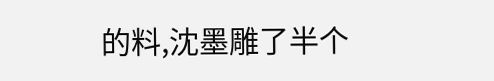的料,沈墨雕了半个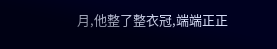月,他整了整衣冠,端端正正